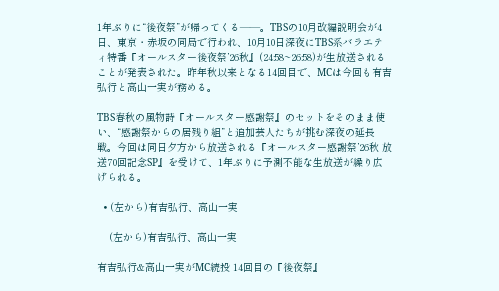1年ぶりに“後夜祭”が帰ってくる――。TBSの10月改編説明会が4日、東京・赤坂の同局で行われ、10月10日深夜にTBS系バラエティ特番『オールスター後夜祭’26秋』(24:58~26:58)が生放送されることが発表された。昨年秋以来となる14回目で、MCは今回も有吉弘行と高山一実が務める。

TBS春秋の風物詩『オールスター感謝祭』のセットをそのまま使い、“感謝祭からの居残り組”と追加芸人たちが挑む深夜の延長戦。今回は同日夕方から放送される『オールスター感謝祭’26秋 放送70回記念SP』を受けて、1年ぶりに予測不能な生放送が繰り広げられる。

  • (左から)有吉弘行、高山一実

    (左から)有吉弘行、高山一実

有吉弘行&高山一実がMC続投 14回目の『後夜祭』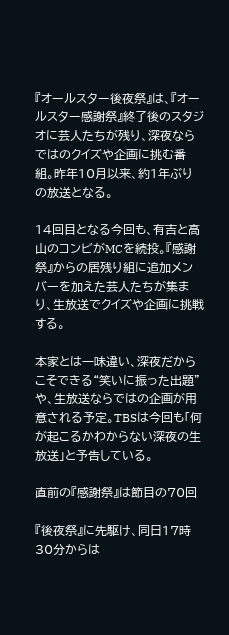『オールスター後夜祭』は、『オールスター感謝祭』終了後のスタジオに芸人たちが残り、深夜ならではのクイズや企画に挑む番組。昨年10月以来、約1年ぶりの放送となる。

14回目となる今回も、有吉と高山のコンビがMCを続投。『感謝祭』からの居残り組に追加メンバーを加えた芸人たちが集まり、生放送でクイズや企画に挑戦する。

本家とは一味違い、深夜だからこそできる“笑いに振った出題”や、生放送ならではの企画が用意される予定。TBSは今回も「何が起こるかわからない深夜の生放送」と予告している。

直前の『感謝祭』は節目の70回

『後夜祭』に先駆け、同日17時30分からは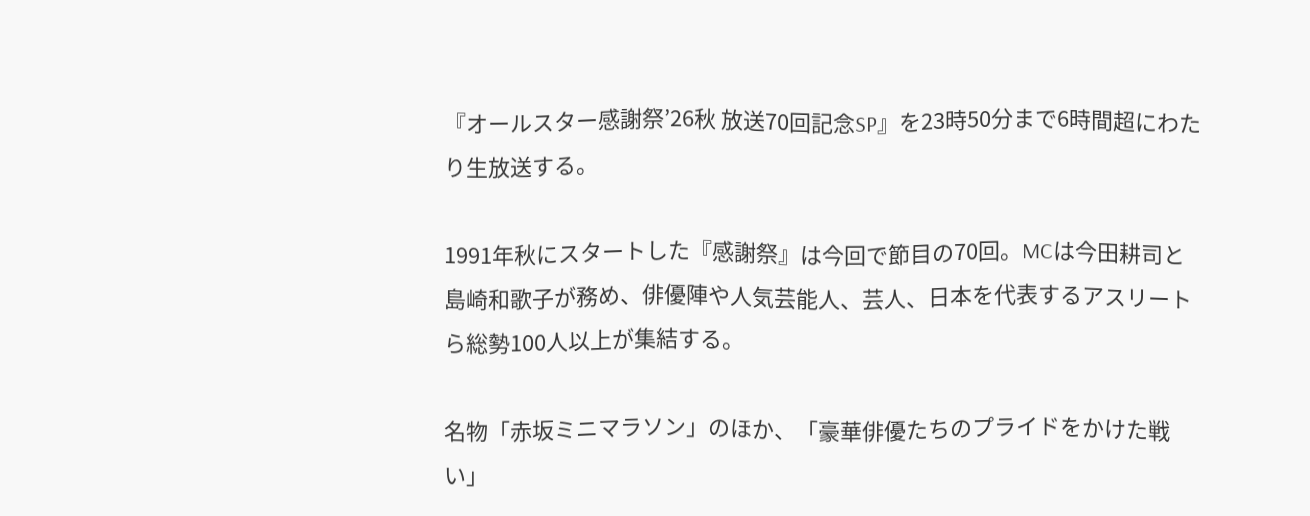『オールスター感謝祭’26秋 放送70回記念SP』を23時50分まで6時間超にわたり生放送する。

1991年秋にスタートした『感謝祭』は今回で節目の70回。MCは今田耕司と島崎和歌子が務め、俳優陣や人気芸能人、芸人、日本を代表するアスリートら総勢100人以上が集結する。

名物「赤坂ミニマラソン」のほか、「豪華俳優たちのプライドをかけた戦い」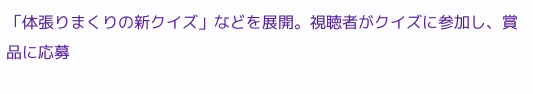「体張りまくりの新クイズ」などを展開。視聴者がクイズに参加し、賞品に応募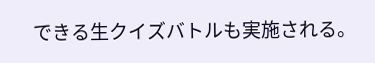できる生クイズバトルも実施される。